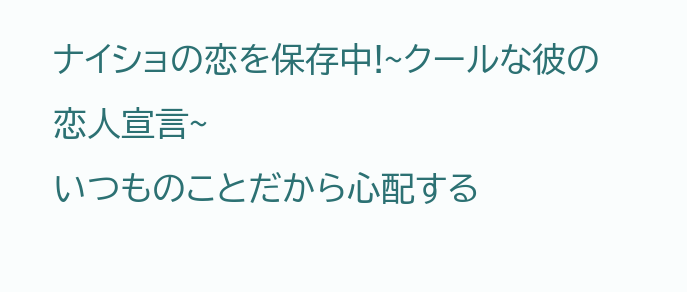ナイショの恋を保存中!~クールな彼の恋人宣言~
いつものことだから心配する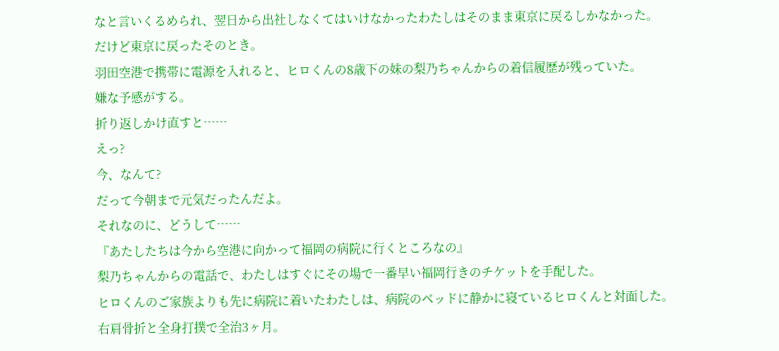なと言いくるめられ、翌日から出社しなくてはいけなかったわたしはそのまま東京に戻るしかなかった。
だけど東京に戻ったそのとき。
羽田空港で携帯に電源を入れると、ヒロくんの8歳下の妹の梨乃ちゃんからの着信履歴が残っていた。
嫌な予感がする。
折り返しかけ直すと……
えっ?
今、なんて?
だって今朝まで元気だったんだよ。
それなのに、どうして……
『あたしたちは今から空港に向かって福岡の病院に行くところなの』
梨乃ちゃんからの電話で、わたしはすぐにその場で一番早い福岡行きのチケットを手配した。
ヒロくんのご家族よりも先に病院に着いたわたしは、病院のベッドに静かに寝ているヒロくんと対面した。
右肩骨折と全身打撲で全治3ヶ月。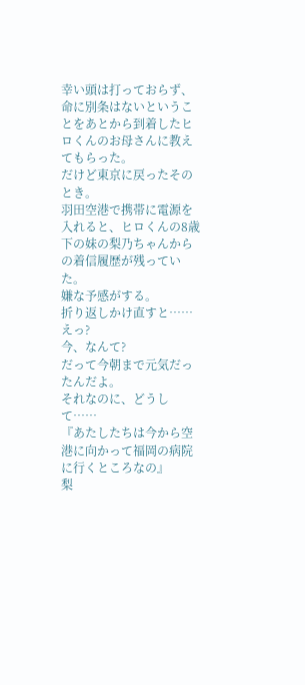幸い頭は打っておらず、命に別条はないということをあとから到着したヒロくんのお母さんに教えてもらった。
だけど東京に戻ったそのとき。
羽田空港で携帯に電源を入れると、ヒロくんの8歳下の妹の梨乃ちゃんからの着信履歴が残っていた。
嫌な予感がする。
折り返しかけ直すと……
えっ?
今、なんて?
だって今朝まで元気だったんだよ。
それなのに、どうして……
『あたしたちは今から空港に向かって福岡の病院に行くところなの』
梨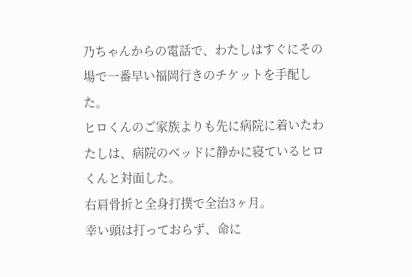乃ちゃんからの電話で、わたしはすぐにその場で一番早い福岡行きのチケットを手配した。
ヒロくんのご家族よりも先に病院に着いたわたしは、病院のベッドに静かに寝ているヒロくんと対面した。
右肩骨折と全身打撲で全治3ヶ月。
幸い頭は打っておらず、命に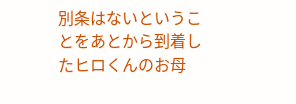別条はないということをあとから到着したヒロくんのお母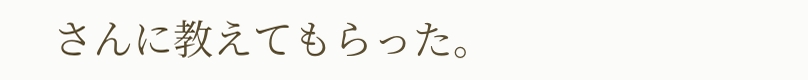さんに教えてもらった。